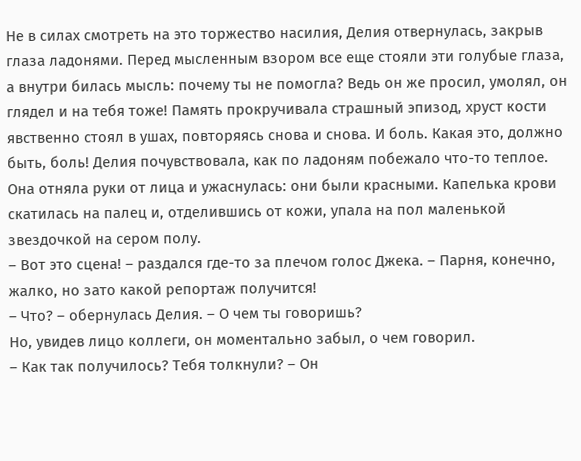Не в силах смотреть на это торжество насилия, Делия отвернулась, закрыв глаза ладонями. Перед мысленным взором все еще стояли эти голубые глаза, а внутри билась мысль: почему ты не помогла? Ведь он же просил, умолял, он глядел и на тебя тоже! Память прокручивала страшный эпизод, хруст кости явственно стоял в ушах, повторяясь снова и снова. И боль. Какая это, должно быть, боль! Делия почувствовала, как по ладоням побежало что-то теплое. Она отняла руки от лица и ужаснулась: они были красными. Капелька крови скатилась на палец и, отделившись от кожи, упала на пол маленькой звездочкой на сером полу.
– Вот это сцена! – раздался где-то за плечом голос Джека. – Парня, конечно, жалко, но зато какой репортаж получится!
– Что? – обернулась Делия. – О чем ты говоришь?
Но, увидев лицо коллеги, он моментально забыл, о чем говорил.
– Как так получилось? Тебя толкнули? – Он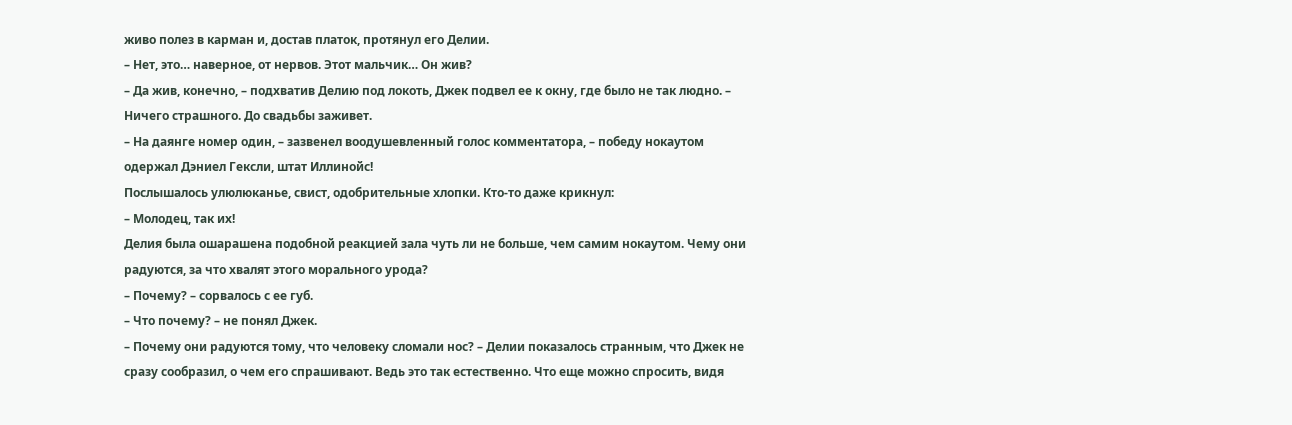живо полез в карман и, достав платок, протянул его Делии.
– Нет, это… наверное, от нервов. Этот мальчик… Он жив?
– Да жив, конечно, – подхватив Делию под локоть, Джек подвел ее к окну, где было не так людно. – Ничего страшного. До свадьбы заживет.
– На даянге номер один, – зазвенел воодушевленный голос комментатора, – победу нокаутом одержал Дэниел Гексли, штат Иллинойс!
Послышалось улюлюканье, свист, одобрительные хлопки. Кто-то даже крикнул:
– Молодец, так их!
Делия была ошарашена подобной реакцией зала чуть ли не больше, чем самим нокаутом. Чему они радуются, за что хвалят этого морального урода?
– Почему? – сорвалось с ее губ.
– Что почему? – не понял Джек.
– Почему они радуются тому, что человеку сломали нос? – Делии показалось странным, что Джек не сразу сообразил, о чем его спрашивают. Ведь это так естественно. Что еще можно спросить, видя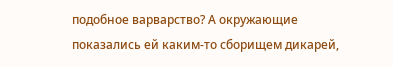подобное варварство? А окружающие показались ей каким-то сборищем дикарей,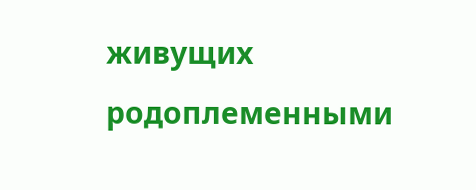живущих родоплеменными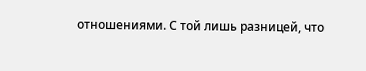отношениями. С той лишь разницей, что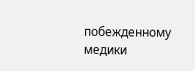побежденному медики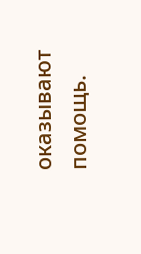оказывают помощь.